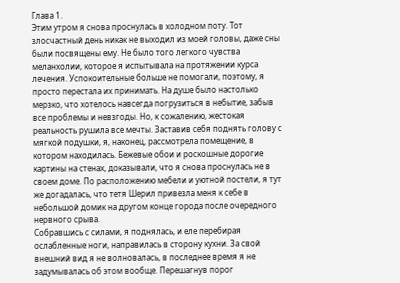Глава 1.
Этим утром я снова проснулась в холодном поту. Тот злосчастный день никак не выходил из моей головы, даже сны были посвящены ему. Не было того легкого чувства меланхолии, которое я испытывала на протяжении курса лечения. Успокоительные больше не помогали, поэтому, я просто перестала их принимать. На душе было настолько мерзко, что хотелось навсегда погрузиться в небытие, забыв все проблемы и невзгоды. Но, к сожалению, жестокая реальность рушила все мечты. Заставив себя поднять голову с мягкой подушки, я, наконец, рассмотрела помещение, в котором находилась. Бежевые обои и роскошные дорогие картины на стенах, доказывали, что я снова проснулась не в своем доме. По расположению мебели и уютной постели, я тут же догадалась, что тетя Шерил привезла меня к себе в небольшой домик на другом конце города после очередного нервного срыва.
Собравшись с силами, я поднялась, и еле перебирая ослабленные ноги, направилась в сторону кухни. За свой внешний вид я не волновалась, в последнее время я не задумывалась об этом вообще. Перешагнув порог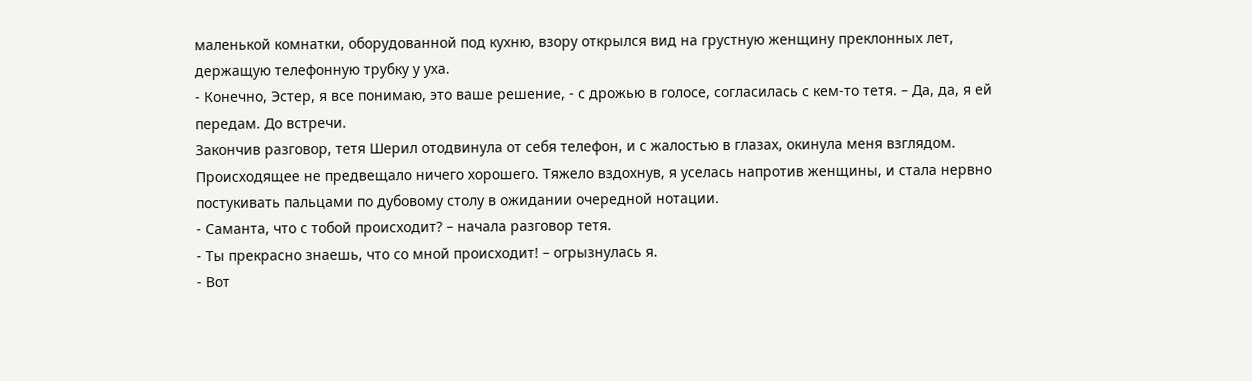маленькой комнатки, оборудованной под кухню, взору открылся вид на грустную женщину преклонных лет, держащую телефонную трубку у уха.
- Конечно, Эстер, я все понимаю, это ваше решение, - с дрожью в голосе, согласилась с кем-то тетя. – Да, да, я ей передам. До встречи.
Закончив разговор, тетя Шерил отодвинула от себя телефон, и с жалостью в глазах, окинула меня взглядом. Происходящее не предвещало ничего хорошего. Тяжело вздохнув, я уселась напротив женщины, и стала нервно постукивать пальцами по дубовому столу в ожидании очередной нотации.
- Саманта, что с тобой происходит? – начала разговор тетя.
- Ты прекрасно знаешь, что со мной происходит! – огрызнулась я.
- Вот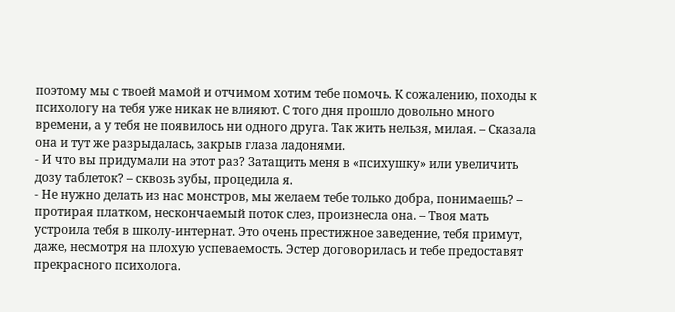поэтому мы с твоей мамой и отчимом хотим тебе помочь. К сожалению, походы к психологу на тебя уже никак не влияют. С того дня прошло довольно много времени, а у тебя не появилось ни одного друга. Так жить нельзя, милая. – Сказала она и тут же разрыдалась, закрыв глаза ладонями.
- И что вы придумали на этот раз? Затащить меня в «психушку» или увеличить дозу таблеток? – сквозь зубы, процедила я.
- Не нужно делать из нас монстров, мы желаем тебе только добра, понимаешь? – протирая платком, нескончаемый поток слез, произнесла она. – Твоя мать устроила тебя в школу-интернат. Это очень престижное заведение, тебя примут, даже, несмотря на плохую успеваемость. Эстер договорилась и тебе предоставят прекрасного психолога.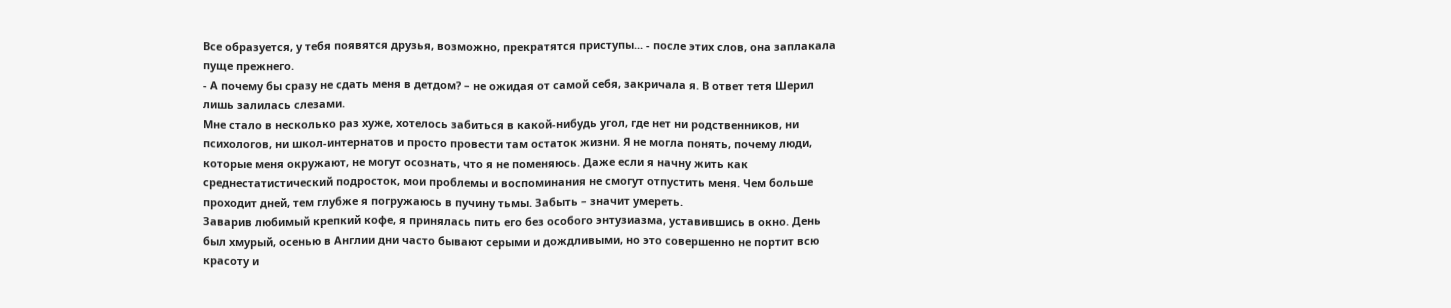Все образуется, у тебя появятся друзья, возможно, прекратятся приступы... - после этих слов, она заплакала пуще прежнего.
- А почему бы сразу не сдать меня в детдом? – не ожидая от самой себя, закричала я. В ответ тетя Шерил лишь залилась слезами.
Мне стало в несколько раз хуже, хотелось забиться в какой-нибудь угол, где нет ни родственников, ни психологов, ни школ-интернатов и просто провести там остаток жизни. Я не могла понять, почему люди, которые меня окружают, не могут осознать, что я не поменяюсь. Даже если я начну жить как среднестатистический подросток, мои проблемы и воспоминания не смогут отпустить меня. Чем больше проходит дней, тем глубже я погружаюсь в пучину тьмы. Забыть – значит умереть.
Заварив любимый крепкий кофе, я принялась пить его без особого энтузиазма, уставившись в окно. День был хмурый, осенью в Англии дни часто бывают серыми и дождливыми, но это совершенно не портит всю красоту и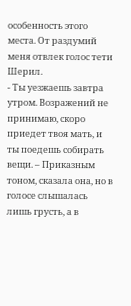особенность этого места. От раздумий меня отвлек голос тети Шерил.
- Ты уезжаешь завтра утром. Возражений не принимаю, скоро приедет твоя мать, и ты поедешь собирать вещи. – Приказным тоном, сказала она, но в голосе слышалась лишь грусть, а в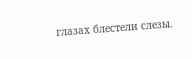глазах блестели слезы.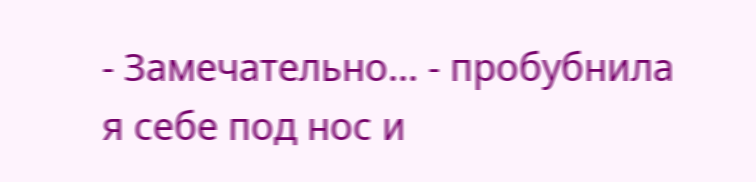- Замечательно... - пробубнила я себе под нос и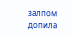залпом допила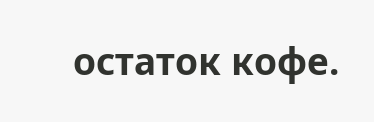остаток кофе.